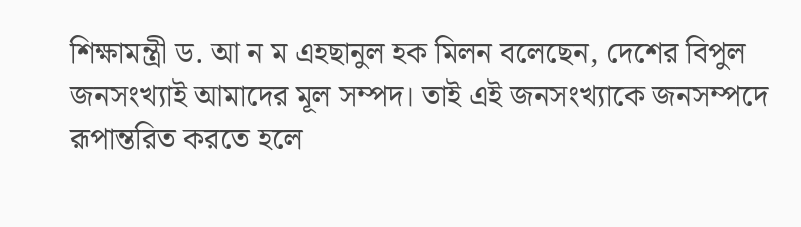শিক্ষামন্ত্রী ড. আ ন ম এহছানুল হক মিলন বলেছেন, দেশের বিপুল জনসংখ্যাই আমাদের মূল সম্পদ। তাই এই জনসংখ্যাকে জনসম্পদে রূপান্তরিত করতে হলে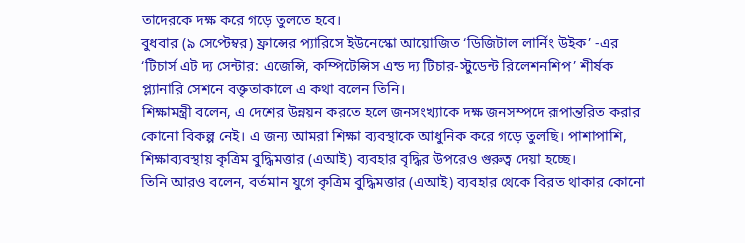তাদেরকে দক্ষ করে গড়ে তুলতে হবে।
বুধবার (৯ সেপ্টেম্বর) ফ্রান্সের প্যারিসে ইউনেস্কো আয়োজিত ‘ডিজিটাল লার্নিং উইক’ -এর ‘টিচার্স এট দ্য সেন্টার: এজেন্সি, কম্পিটেন্সিস এন্ড দ্য টিচার-স্টুডেন্ট রিলেশনশিপ’ শীর্ষক প্ল্যানারি সেশনে বক্তৃতাকালে এ কথা বলেন তিনি।
শিক্ষামন্ত্রী বলেন, এ দেশের উন্নয়ন করতে হলে জনসংখ্যাকে দক্ষ জনসম্পদে রূপান্তরিত করার কোনো বিকল্প নেই। এ জন্য আমরা শিক্ষা ব্যবস্থাকে আধুনিক করে গড়ে তুলছি। পাশাপাশি, শিক্ষাব্যবস্থায় কৃত্রিম বুদ্ধিমত্তার (এআই) ব্যবহার বৃদ্ধির উপরেও গুরুত্ব দেয়া হচ্ছে।
তিনি আরও বলেন, বর্তমান যুগে কৃত্রিম বুদ্ধিমত্তার (এআই) ব্যবহার থেকে বিরত থাকার কোনো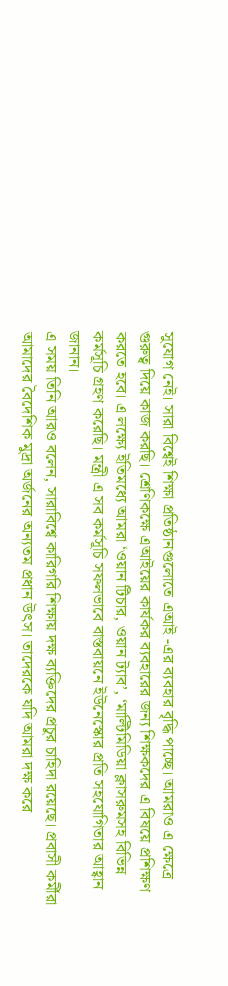সুযোগ নেই। সারা বিশ্বেই শিক্ষা প্রতিষ্ঠানগুলোতে এআই -এর ব্যবহার বৃদ্ধি পাচ্ছে। আমরাও এ ক্ষেত্রে গুরুত্ব দিয়ে কাজ করছি। শ্রেণিকক্ষে এআইয়ের কার্যকর ব্যবহারের জন্য শিক্ষকদের এ বিষয়ে প্রশিক্ষণ করতে হবে। এ লক্ষ্যে ইতিমধ্যে আমরা ‘ওয়ান টিচার, ওয়ান ট্যাব’, ‘মাল্টিমিডিয়া ক্লাসরুমসহ বিভিন্ন কর্মসূচি গ্রহণ করেছি। মন্ত্রী এ সব কর্মসূচি সফলভাবে বাস্তবায়নে ইউনেস্কোর প্রতি সহযোগিতার আহ্বান জানান।
এ সময় তিনি আরও বলেন, সারাবিশ্বে কারিগরি শিক্ষায় দক্ষ ব্যক্তিদের প্রচুর চাহিদা রয়েছে। প্রবাসী কর্মীরা আমাদের বৈদেশিক মুদ্রা অর্জনের অন্যতম প্রধান উৎস। তাদেরকে যদি আমরা দক্ষ করে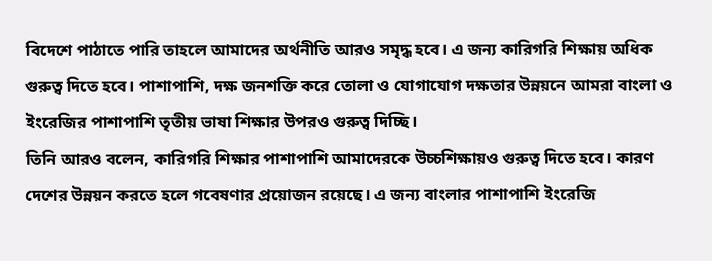বিদেশে পাঠাতে পারি তাহলে আমাদের অর্থনীতি আরও সমৃদ্ধ হবে। এ জন্য কারিগরি শিক্ষায় অধিক গুরুত্ব দিতে হবে। পাশাপাশি, দক্ষ জনশক্তি করে তোলা ও যোগাযোগ দক্ষতার উন্নয়নে আমরা বাংলা ও ইংরেজির পাশাপাশি তৃতীয় ভাষা শিক্ষার উপরও গুরুত্ব দিচ্ছি।
তিনি আরও বলেন, কারিগরি শিক্ষার পাশাপাশি আমাদেরকে উচ্চশিক্ষায়ও গুরুত্ব দিতে হবে। কারণ দেশের উন্নয়ন করতে হলে গবেষণার প্রয়োজন রয়েছে। এ জন্য বাংলার পাশাপাশি ইংরেজি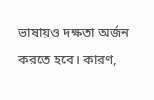ভাষায়ও দক্ষতা অর্জন করতে হবে। কারণ,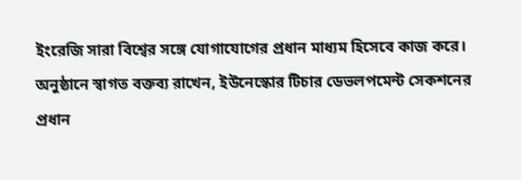ইংরেজি সারা বিশ্বের সঙ্গে যোগাযোগের প্রধান মাধ্যম হিসেবে কাজ করে।
অনুষ্ঠানে স্বাগত বক্তব্য রাখেন, ইউনেস্কোর টিচার ডেভলপমেন্ট সেকশনের প্রধান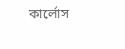কার্লোস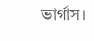ভার্গাস।